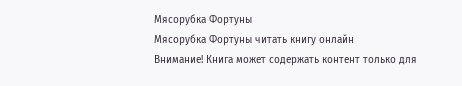Мясорубка Фортуны
Мясорубка Фортуны читать книгу онлайн
Внимание! Книга может содержать контент только для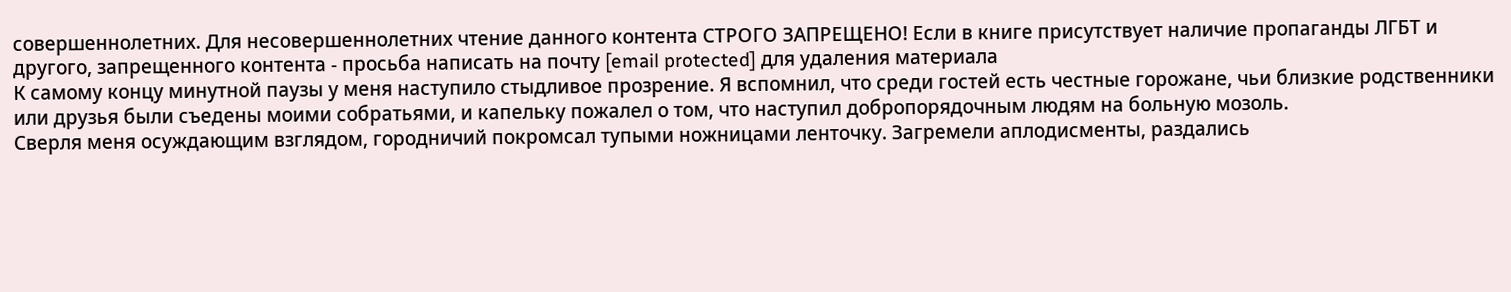совершеннолетних. Для несовершеннолетних чтение данного контента СТРОГО ЗАПРЕЩЕНО! Если в книге присутствует наличие пропаганды ЛГБТ и другого, запрещенного контента - просьба написать на почту [email protected] для удаления материала
К самому концу минутной паузы у меня наступило стыдливое прозрение. Я вспомнил, что среди гостей есть честные горожане, чьи близкие родственники или друзья были съедены моими собратьями, и капельку пожалел о том, что наступил добропорядочным людям на больную мозоль.
Сверля меня осуждающим взглядом, городничий покромсал тупыми ножницами ленточку. Загремели аплодисменты, раздались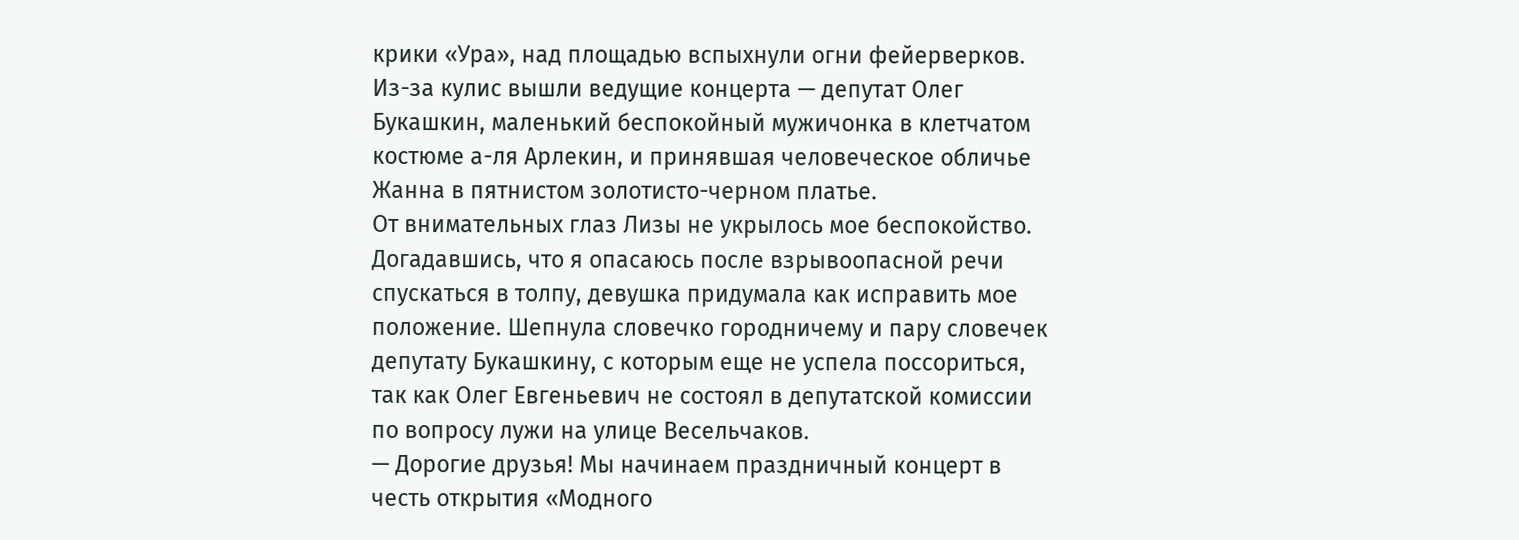крики «Ура», над площадью вспыхнули огни фейерверков.
Из-за кулис вышли ведущие концерта — депутат Олег Букашкин, маленький беспокойный мужичонка в клетчатом костюме а-ля Арлекин, и принявшая человеческое обличье Жанна в пятнистом золотисто-черном платье.
От внимательных глаз Лизы не укрылось мое беспокойство. Догадавшись, что я опасаюсь после взрывоопасной речи спускаться в толпу, девушка придумала как исправить мое положение. Шепнула словечко городничему и пару словечек депутату Букашкину, с которым еще не успела поссориться, так как Олег Евгеньевич не состоял в депутатской комиссии по вопросу лужи на улице Весельчаков.
— Дорогие друзья! Мы начинаем праздничный концерт в честь открытия «Модного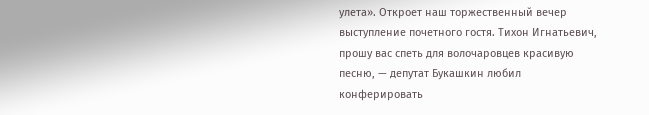улета». Откроет наш торжественный вечер выступление почетного гостя. Тихон Игнатьевич, прошу вас спеть для волочаровцев красивую песню, — депутат Букашкин любил конферировать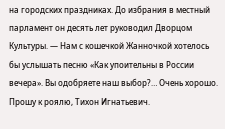на городских праздниках. До избрания в местный парламент он десять лет руководил Дворцом Культуры. — Нам с кошечкой Жанночкой хотелось бы услышать песню «Как упоительны в России вечера». Вы одобряете наш выбор?… Очень хорошо. Прошу к роялю, Тихон Игнатьевич.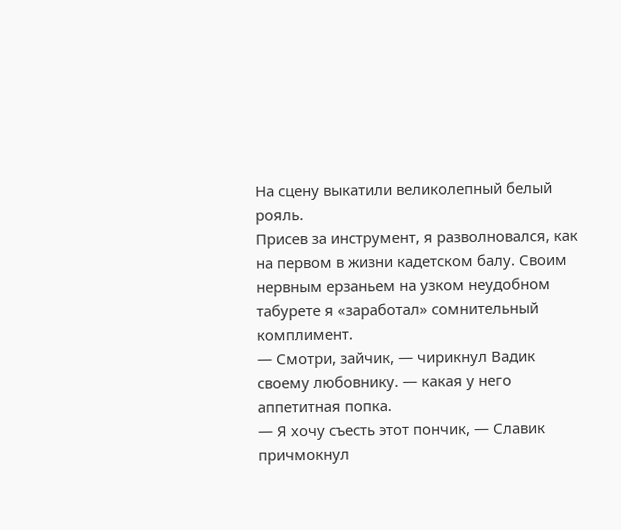На сцену выкатили великолепный белый рояль.
Присев за инструмент, я разволновался, как на первом в жизни кадетском балу. Своим нервным ерзаньем на узком неудобном табурете я «заработал» сомнительный комплимент.
— Смотри, зайчик, — чирикнул Вадик своему любовнику. — какая у него аппетитная попка.
— Я хочу съесть этот пончик, — Славик причмокнул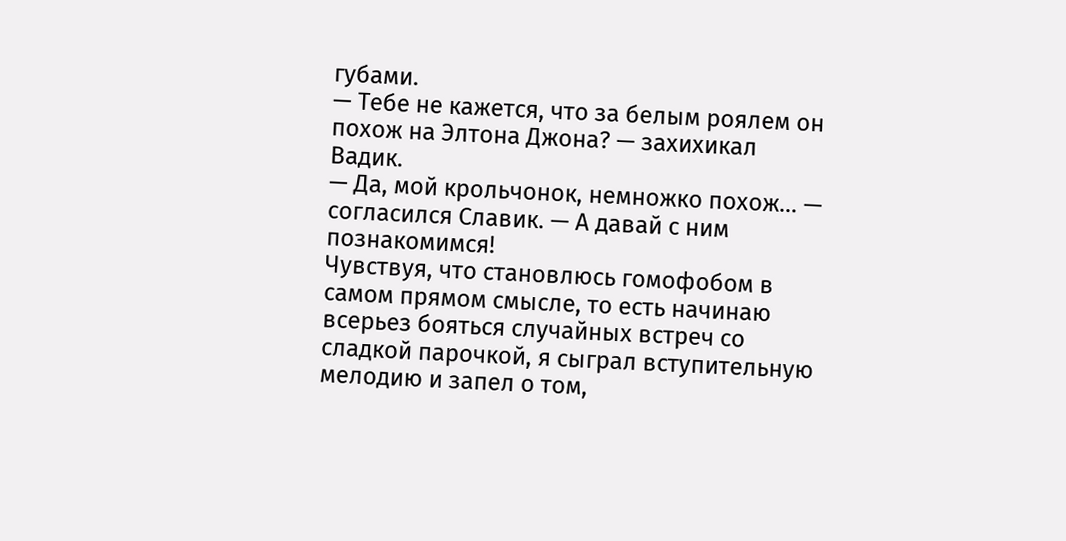губами.
— Тебе не кажется, что за белым роялем он похож на Элтона Джона? — захихикал Вадик.
— Да, мой крольчонок, немножко похож… — согласился Славик. — А давай с ним познакомимся!
Чувствуя, что становлюсь гомофобом в самом прямом смысле, то есть начинаю всерьез бояться случайных встреч со сладкой парочкой, я сыграл вступительную мелодию и запел о том,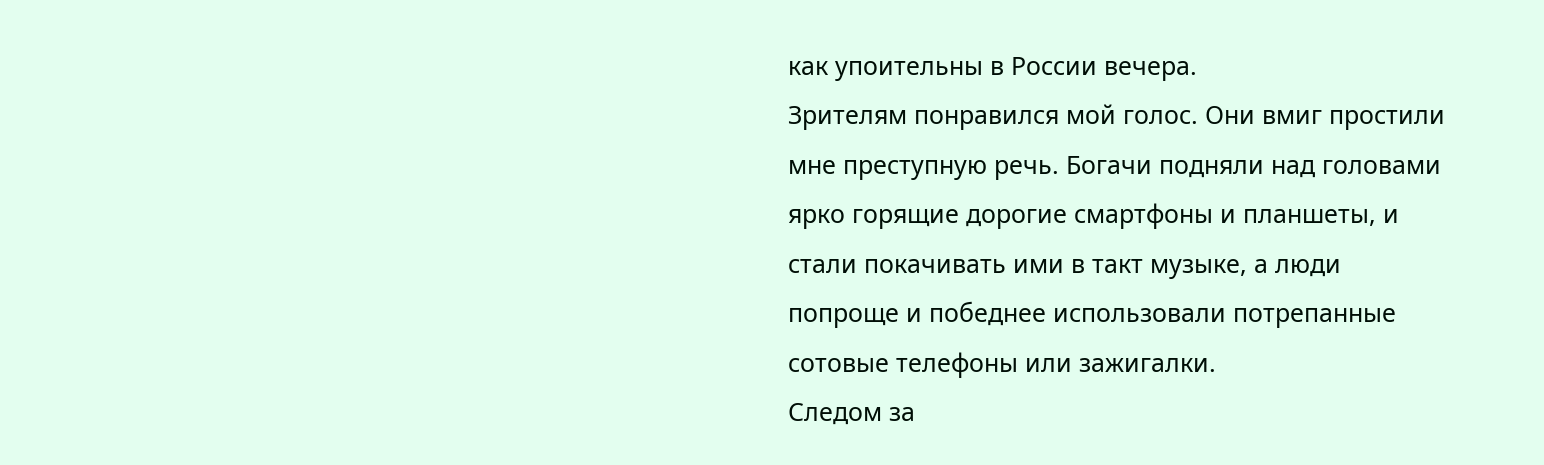как упоительны в России вечера.
Зрителям понравился мой голос. Они вмиг простили мне преступную речь. Богачи подняли над головами ярко горящие дорогие смартфоны и планшеты, и стали покачивать ими в такт музыке, а люди попроще и победнее использовали потрепанные сотовые телефоны или зажигалки.
Следом за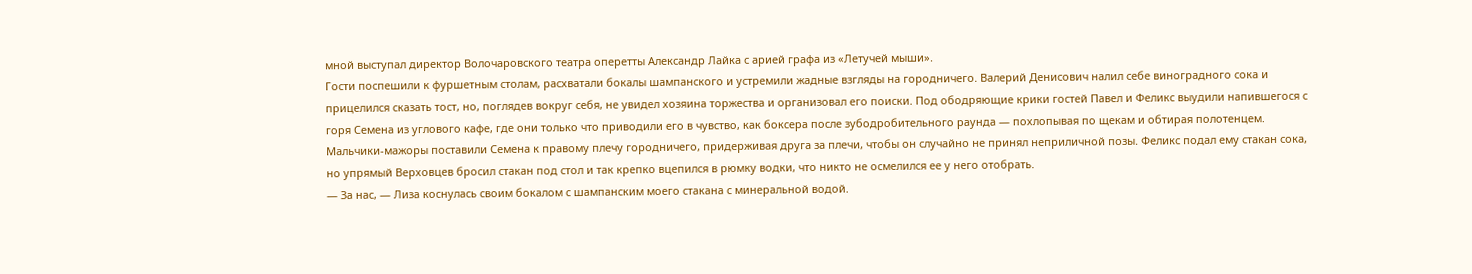мной выступал директор Волочаровского театра оперетты Александр Лайка с арией графа из «Летучей мыши».
Гости поспешили к фуршетным столам, расхватали бокалы шампанского и устремили жадные взгляды на городничего. Валерий Денисович налил себе виноградного сока и прицелился сказать тост, но, поглядев вокруг себя, не увидел хозяина торжества и организовал его поиски. Под ободряющие крики гостей Павел и Феликс выудили напившегося с горя Семена из углового кафе, где они только что приводили его в чувство, как боксера после зубодробительного раунда — похлопывая по щекам и обтирая полотенцем.
Мальчики-мажоры поставили Семена к правому плечу городничего, придерживая друга за плечи, чтобы он случайно не принял неприличной позы. Феликс подал ему стакан сока, но упрямый Верховцев бросил стакан под стол и так крепко вцепился в рюмку водки, что никто не осмелился ее у него отобрать.
— За нас, — Лиза коснулась своим бокалом с шампанским моего стакана с минеральной водой.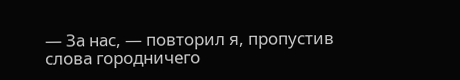— За нас, — повторил я, пропустив слова городничего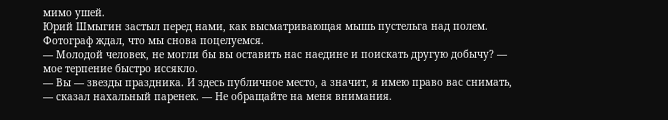мимо ушей.
Юрий Шмыгин застыл перед нами, как высматривающая мышь пустельга над полем. Фотограф ждал, что мы снова поцелуемся.
— Молодой человек, не могли бы вы оставить нас наедине и поискать другую добычу? — мое терпение быстро иссякло.
— Вы — звезды праздника. И здесь публичное место, а значит, я имею право вас снимать, — сказал нахальный паренек. — Не обращайте на меня внимания.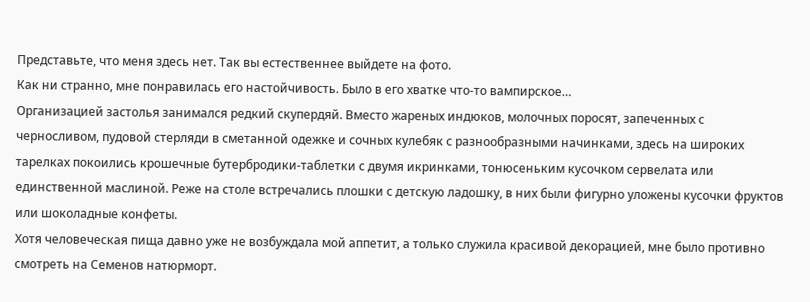Представьте, что меня здесь нет. Так вы естественнее выйдете на фото.
Как ни странно, мне понравилась его настойчивость. Было в его хватке что-то вампирское…
Организацией застолья занимался редкий скупердяй. Вместо жареных индюков, молочных поросят, запеченных с черносливом, пудовой стерляди в сметанной одежке и сочных кулебяк с разнообразными начинками, здесь на широких тарелках покоились крошечные бутербродики-таблетки с двумя икринками, тонюсеньким кусочком сервелата или единственной маслиной. Реже на столе встречались плошки с детскую ладошку, в них были фигурно уложены кусочки фруктов или шоколадные конфеты.
Хотя человеческая пища давно уже не возбуждала мой аппетит, а только служила красивой декорацией, мне было противно смотреть на Семенов натюрморт.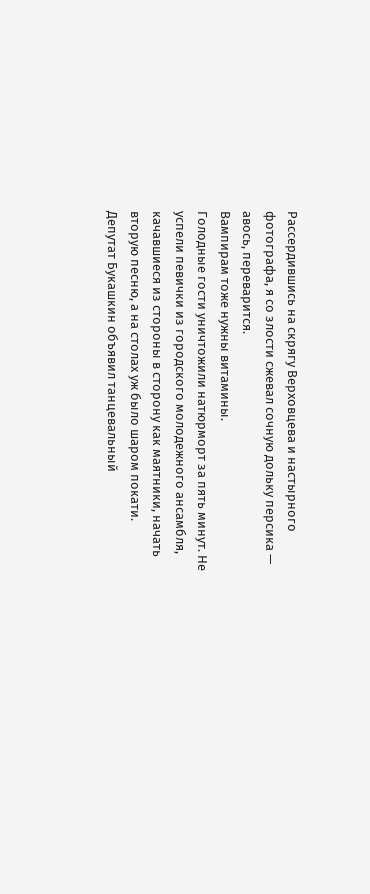Рассердившись на скрягу Верховцева и настырного фотографа, я со злости сжевал сочную дольку персика — авось, переварится.
Вампирам тоже нужны витамины.
Голодные гости уничтожили натюрморт за пять минут. Не успели певички из городского молодежного ансамбля, качавшиеся из стороны в сторону как маятники, начать вторую песню, а на столах уж было шаром покати.
Депутат Букашкин объявил танцевальный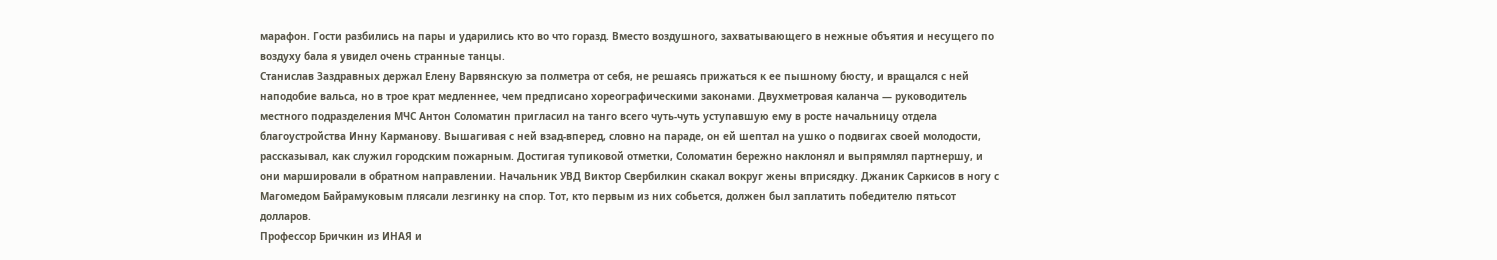марафон. Гости разбились на пары и ударились кто во что горазд. Вместо воздушного, захватывающего в нежные объятия и несущего по воздуху бала я увидел очень странные танцы.
Станислав Заздравных держал Елену Варвянскую за полметра от себя, не решаясь прижаться к ее пышному бюсту, и вращался с ней наподобие вальса, но в трое крат медленнее, чем предписано хореографическими законами. Двухметровая каланча — руководитель местного подразделения МЧС Антон Соломатин пригласил на танго всего чуть-чуть уступавшую ему в росте начальницу отдела благоустройства Инну Карманову. Вышагивая с ней взад-вперед, словно на параде, он ей шептал на ушко о подвигах своей молодости, рассказывал, как служил городским пожарным. Достигая тупиковой отметки, Соломатин бережно наклонял и выпрямлял партнершу, и они маршировали в обратном направлении. Начальник УВД Виктор Свербилкин скакал вокруг жены вприсядку. Джаник Саркисов в ногу с Магомедом Байрамуковым плясали лезгинку на спор. Тот, кто первым из них собьется, должен был заплатить победителю пятьсот долларов.
Профессор Бричкин из ИНАЯ и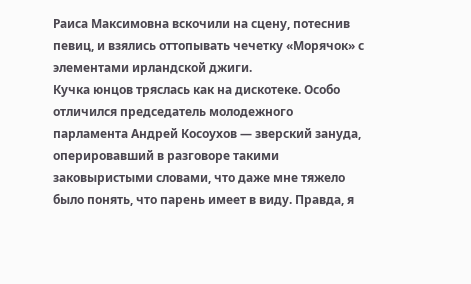Раиса Максимовна вскочили на сцену, потеснив певиц, и взялись оттопывать чечетку «Морячок» с элементами ирландской джиги.
Кучка юнцов тряслась как на дискотеке. Особо отличился председатель молодежного парламента Андрей Косоухов — зверский зануда, оперировавший в разговоре такими заковыристыми словами, что даже мне тяжело было понять, что парень имеет в виду. Правда, я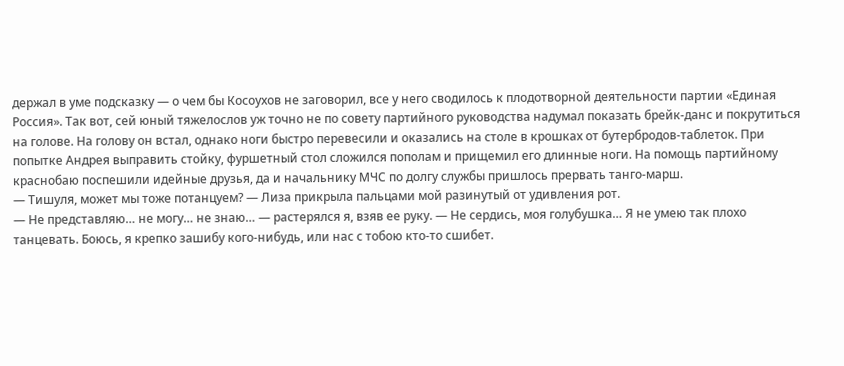держал в уме подсказку — о чем бы Косоухов не заговорил, все у него сводилось к плодотворной деятельности партии «Единая Россия». Так вот, сей юный тяжелослов уж точно не по совету партийного руководства надумал показать брейк-данс и покрутиться на голове. На голову он встал, однако ноги быстро перевесили и оказались на столе в крошках от бутербродов-таблеток. При попытке Андрея выправить стойку, фуршетный стол сложился пополам и прищемил его длинные ноги. На помощь партийному краснобаю поспешили идейные друзья, да и начальнику МЧС по долгу службы пришлось прервать танго-марш.
— Тишуля, может мы тоже потанцуем? — Лиза прикрыла пальцами мой разинутый от удивления рот.
— Не представляю… не могу… не знаю… — растерялся я, взяв ее руку. — Не сердись, моя голубушка… Я не умею так плохо танцевать. Боюсь, я крепко зашибу кого-нибудь, или нас с тобою кто-то сшибет.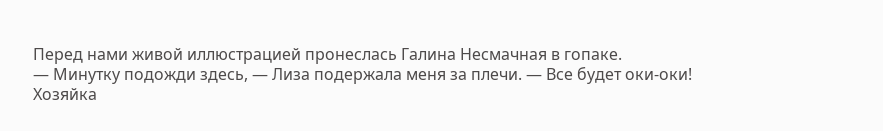Перед нами живой иллюстрацией пронеслась Галина Несмачная в гопаке.
— Минутку подожди здесь, — Лиза подержала меня за плечи. — Все будет оки-оки!
Хозяйка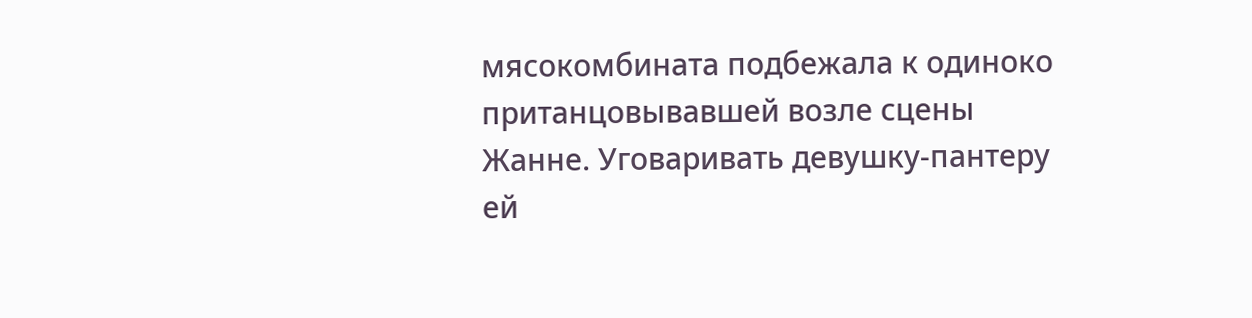мясокомбината подбежала к одиноко пританцовывавшей возле сцены Жанне. Уговаривать девушку-пантеру ей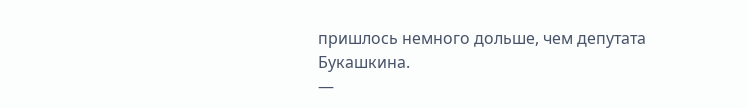пришлось немного дольше, чем депутата Букашкина.
—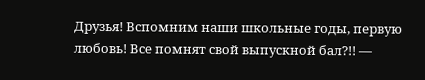Друзья! Вспомним наши школьные годы, первую любовь! Все помнят свой выпускной бал?!! —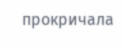прокричала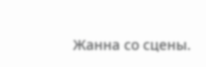Жанна со сцены.